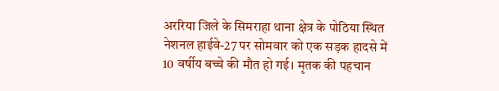अररिया जिले के सिमराहा थाना क्षेत्र के पोठिया स्थित नेशनल हाईवे-27 पर सोमवार को एक सड़क हादसे में 10 वर्षीय बच्चे की मौत हो गई। मृतक की पहचान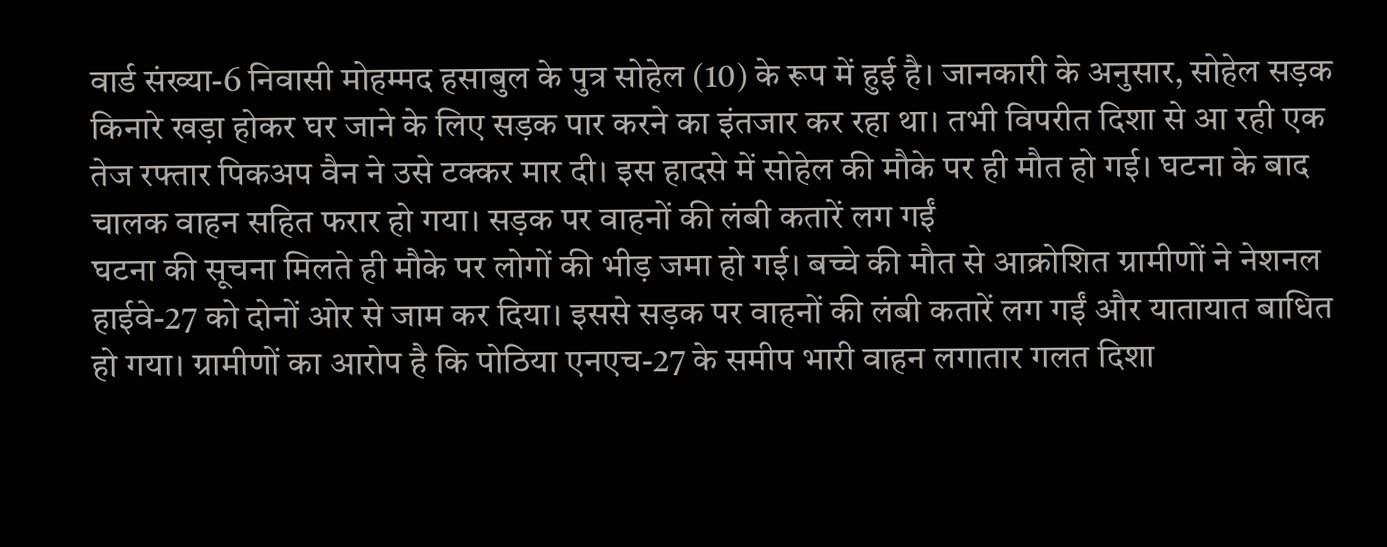वार्ड संख्या-6 निवासी मोहम्मद हसाबुल के पुत्र सोहेल (10) के रूप में हुई है। जानकारी के अनुसार, सोहेल सड़क किनारे खड़ा होकर घर जाने के लिए सड़क पार करने का इंतजार कर रहा था। तभी विपरीत दिशा से आ रही एक तेज रफ्तार पिकअप वैन ने उसे टक्कर मार दी। इस हादसे में सोहेल की मौके पर ही मौत हो गई। घटना के बाद चालक वाहन सहित फरार हो गया। सड़क पर वाहनों की लंबी कतारें लग गईं
घटना की सूचना मिलते ही मौके पर लोगों की भीड़ जमा हो गई। बच्चे की मौत से आक्रोशित ग्रामीणों ने नेशनल हाईवे-27 को दोनों ओर से जाम कर दिया। इससे सड़क पर वाहनों की लंबी कतारें लग गईं और यातायात बाधित हो गया। ग्रामीणों का आरोप है कि पोठिया एनएच-27 के समीप भारी वाहन लगातार गलत दिशा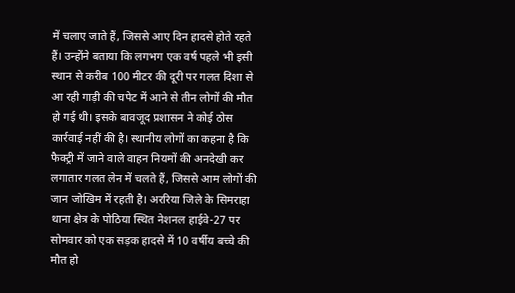में चलाए जाते हैं, जिससे आए दिन हादसे होते रहते हैं। उन्होंने बताया कि लगभग एक वर्ष पहले भी इसी स्थान से करीब 100 मीटर की दूरी पर गलत दिशा से आ रही गाड़ी की चपेट में आने से तीन लोगों की मौत हो गई थी। इसके बावजूद प्रशासन ने कोई ठोस कार्रवाई नहीं की है। स्थानीय लोगों का कहना है कि फैक्ट्री में जाने वाले वाहन नियमों की अनदेखी कर लगातार गलत लेन में चलते हैं, जिससे आम लोगों की जान जोखिम में रहती है। अररिया जिले के सिमराहा थाना क्षेत्र के पोठिया स्थित नेशनल हाईवे-27 पर सोमवार को एक सड़क हादसे में 10 वर्षीय बच्चे की मौत हो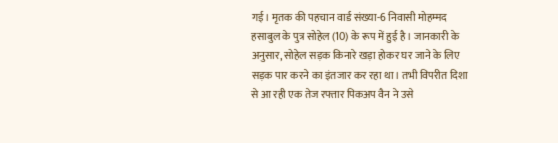गई। मृतक की पहचान वार्ड संख्या-6 निवासी मोहम्मद हसाबुल के पुत्र सोहेल (10) के रूप में हुई है। जानकारी के अनुसार, सोहेल सड़क किनारे खड़ा होकर घर जाने के लिए सड़क पार करने का इंतजार कर रहा था। तभी विपरीत दिशा से आ रही एक तेज रफ्तार पिकअप वैन ने उसे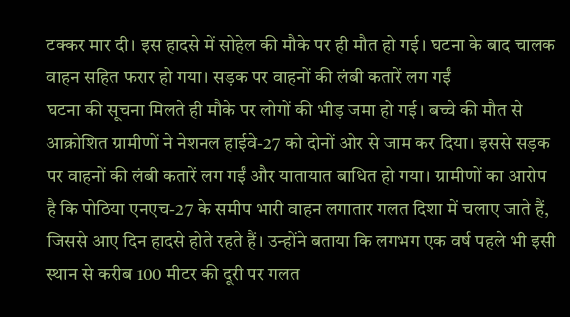टक्कर मार दी। इस हादसे में सोहेल की मौके पर ही मौत हो गई। घटना के बाद चालक वाहन सहित फरार हो गया। सड़क पर वाहनों की लंबी कतारें लग गईं
घटना की सूचना मिलते ही मौके पर लोगों की भीड़ जमा हो गई। बच्चे की मौत से आक्रोशित ग्रामीणों ने नेशनल हाईवे-27 को दोनों ओर से जाम कर दिया। इससे सड़क पर वाहनों की लंबी कतारें लग गईं और यातायात बाधित हो गया। ग्रामीणों का आरोप है कि पोठिया एनएच-27 के समीप भारी वाहन लगातार गलत दिशा में चलाए जाते हैं, जिससे आए दिन हादसे होते रहते हैं। उन्होंने बताया कि लगभग एक वर्ष पहले भी इसी स्थान से करीब 100 मीटर की दूरी पर गलत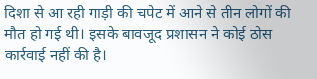दिशा से आ रही गाड़ी की चपेट में आने से तीन लोगों की मौत हो गई थी। इसके बावजूद प्रशासन ने कोई ठोस कार्रवाई नहीं की है।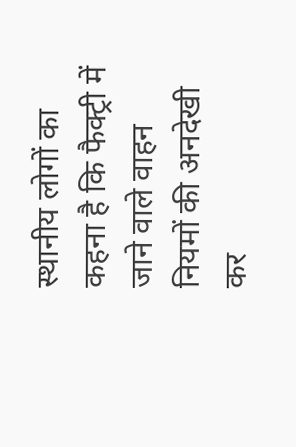स्थानीय लोगों का कहना है कि फैक्ट्री में जाने वाले वाहन नियमों की अनदेखी कर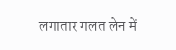लगातार गलत लेन में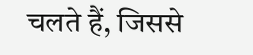चलते हैं, जिससे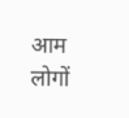आम लोगों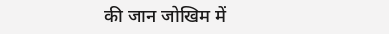की जान जोखिम में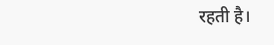रहती है।